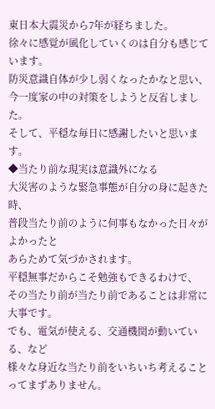東日本大震災から7年が経ちました。
徐々に感覚が風化していくのは自分も感じています。
防災意識自体が少し弱くなったかなと思い、
今一度家の中の対策をしようと反省しました。
そして、平穏な毎日に感謝したいと思います。
◆当たり前な現実は意識外になる
大災害のような緊急事態が自分の身に起きた時、
普段当たり前のように何事もなかった日々がよかったと
あらためて気づかされます。
平穏無事だからこそ勉強もできるわけで、
その当たり前が当たり前であることは非常に大事です。
でも、電気が使える、交通機関が動いている、など
様々な身近な当たり前をいちいち考えることってまずありません。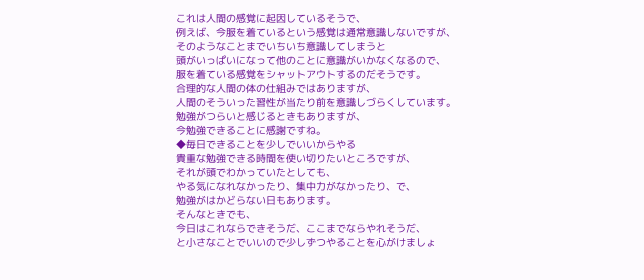これは人間の感覚に起因しているそうで、
例えば、今服を着ているという感覚は通常意識しないですが、
そのようなことまでいちいち意識してしまうと
頭がいっぱいになって他のことに意識がいかなくなるので、
服を着ている感覚をシャットアウトするのだそうです。
合理的な人間の体の仕組みではありますが、
人間のそういった習性が当たり前を意識しづらくしています。
勉強がつらいと感じるときもありますが、
今勉強できることに感謝ですね。
◆毎日できることを少しでいいからやる
貴重な勉強できる時間を使い切りたいところですが、
それが頭でわかっていたとしても、
やる気になれなかったり、集中力がなかったり、で、
勉強がはかどらない日もあります。
そんなときでも、
今日はこれならできそうだ、ここまでならやれそうだ、
と小さなことでいいので少しずつやることを心がけましょ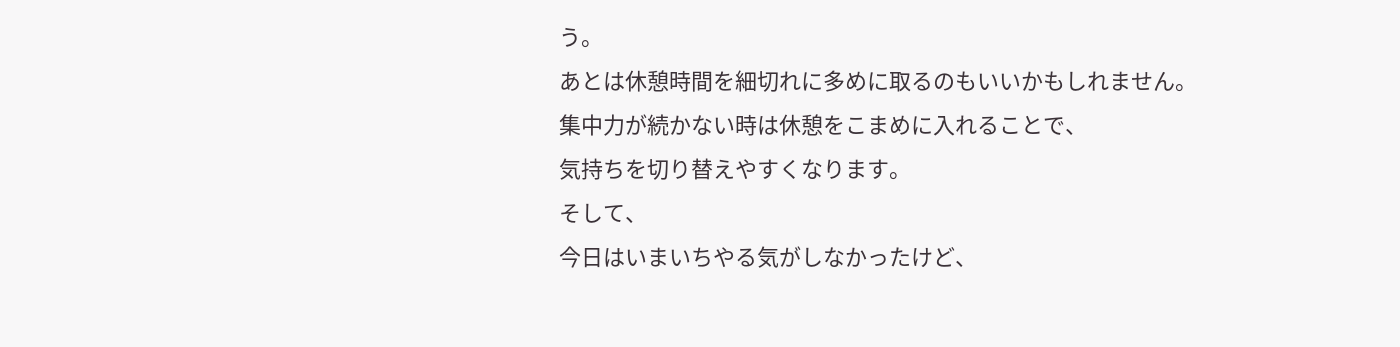う。
あとは休憩時間を細切れに多めに取るのもいいかもしれません。
集中力が続かない時は休憩をこまめに入れることで、
気持ちを切り替えやすくなります。
そして、
今日はいまいちやる気がしなかったけど、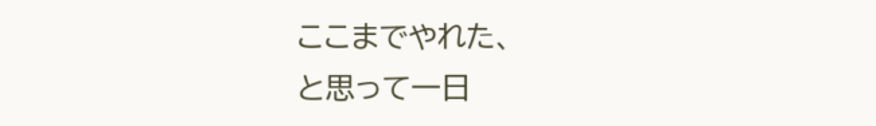ここまでやれた、
と思って一日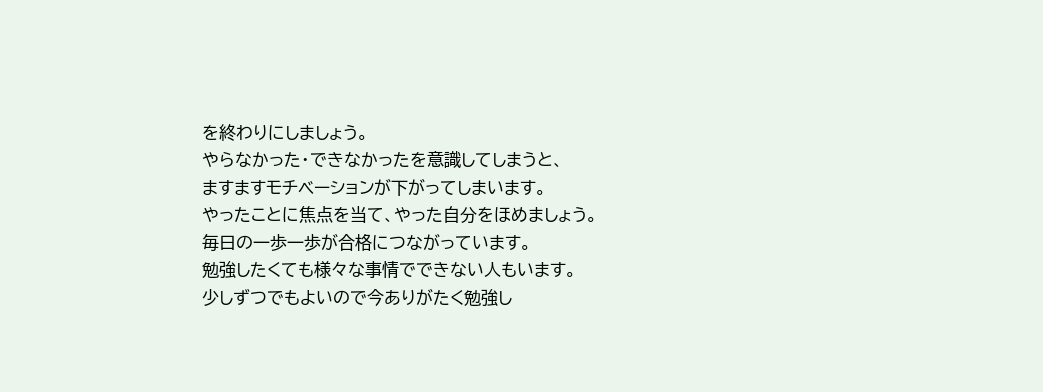を終わりにしましょう。
やらなかった・できなかったを意識してしまうと、
ますますモチベーションが下がってしまいます。
やったことに焦点を当て、やった自分をほめましょう。
毎日の一歩一歩が合格につながっています。
勉強したくても様々な事情でできない人もいます。
少しずつでもよいので今ありがたく勉強し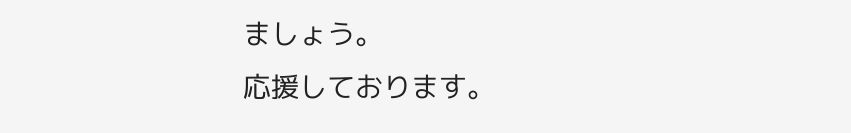ましょう。
応援しております。